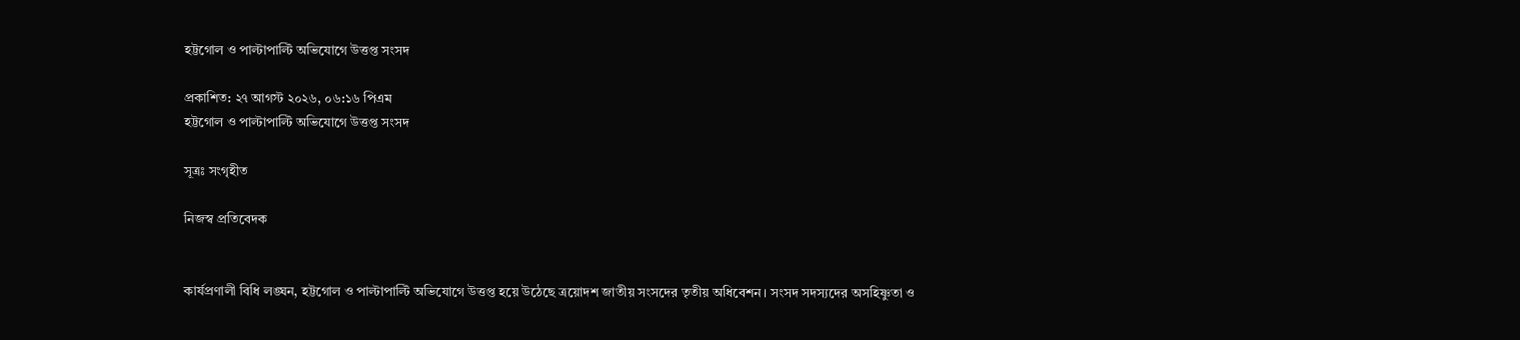হট্টগোল ও পাল্টাপাল্টি অভিযোগে উত্তপ্ত সংসদ

প্রকাশিত: ২৭ আগস্ট ২০২৬, ০৬:১৬ পিএম
হট্টগোল ও পাল্টাপাল্টি অভিযোগে উত্তপ্ত সংসদ

সূত্রঃ সংগৃহীত

নিজস্ব প্রতিবেদক


কার্যপ্রণালী বিধি লঙ্ঘন, হট্টগোল ও পাল্টাপাল্টি অভিযোগে উত্তপ্ত হয়ে উঠেছে ত্রয়োদশ জাতীয় সংসদের তৃতীয় অধিবেশন। সংসদ সদস্যদের অসহিষ্ণুতা ও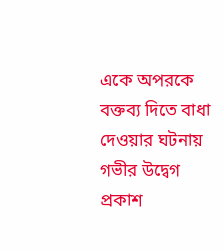একে অপরকে বক্তব্য দিতে বাধা দেওয়ার ঘটনায় গভীর উদ্বেগ প্রকাশ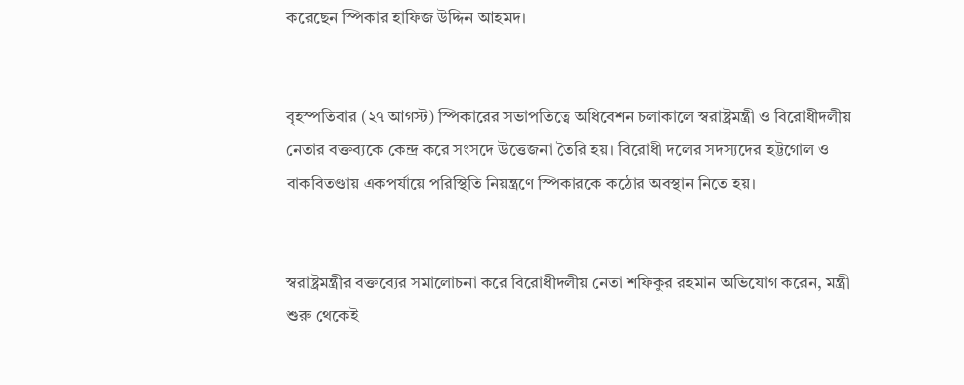করেছেন স্পিকার হাফিজ উদ্দিন আহমদ।


বৃহস্পতিবার (২৭ আগস্ট) স্পিকারের সভাপতিত্বে অধিবেশন চলাকালে স্বরাষ্ট্রমন্ত্রী ও বিরোধীদলীয় নেতার বক্তব্যকে কেন্দ্র করে সংসদে উত্তেজনা তৈরি হয়। বিরোধী দলের সদস্যদের হট্টগোল ও বাকবিতণ্ডায় একপর্যায়ে পরিস্থিতি নিয়ন্ত্রণে স্পিকারকে কঠোর অবস্থান নিতে হয়।


স্বরাষ্ট্রমন্ত্রীর বক্তব্যের সমালোচনা করে বিরোধীদলীয় নেতা শফিকুর রহমান অভিযোগ করেন, মন্ত্রী শুরু থেকেই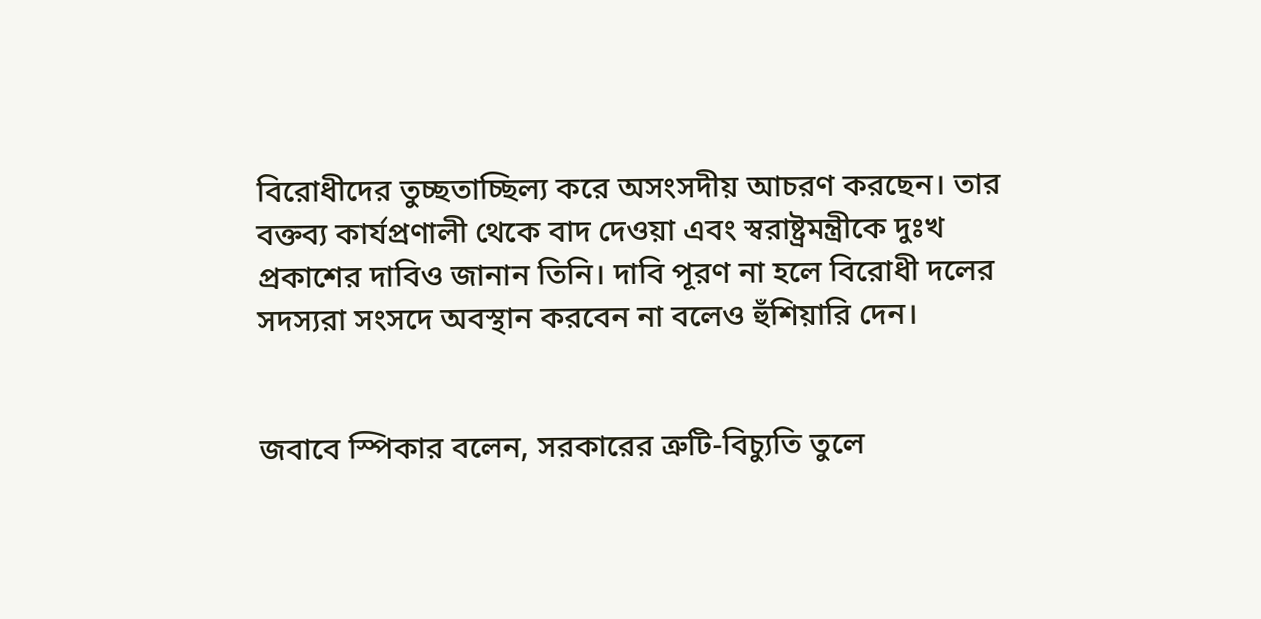বিরোধীদের তুচ্ছতাচ্ছিল্য করে অসংসদীয় আচরণ করছেন। তার বক্তব্য কার্যপ্রণালী থেকে বাদ দেওয়া এবং স্বরাষ্ট্রমন্ত্রীকে দুঃখ প্রকাশের দাবিও জানান তিনি। দাবি পূরণ না হলে বিরোধী দলের সদস্যরা সংসদে অবস্থান করবেন না বলেও হুঁশিয়ারি দেন।


জবাবে স্পিকার বলেন, সরকারের ত্রুটি-বিচ্যুতি তুলে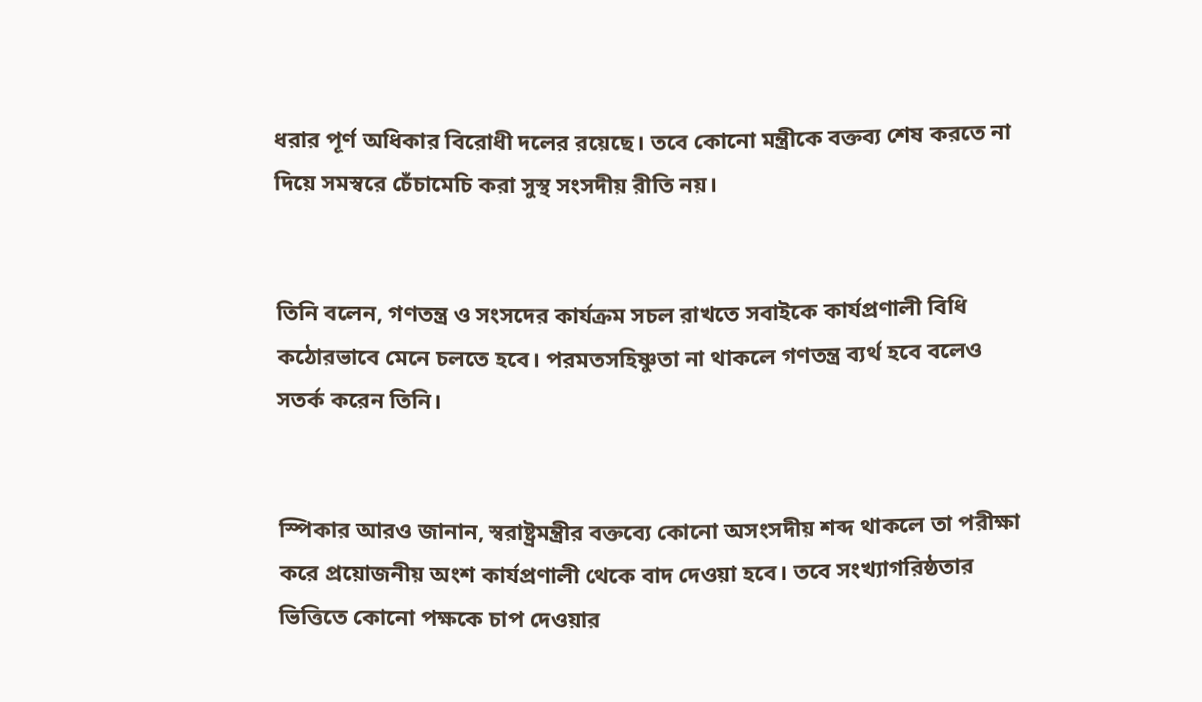ধরার পূর্ণ অধিকার বিরোধী দলের রয়েছে। তবে কোনো মন্ত্রীকে বক্তব্য শেষ করতে না দিয়ে সমস্বরে চেঁচামেচি করা সুস্থ সংসদীয় রীতি নয়।


তিনি বলেন, গণতন্ত্র ও সংসদের কার্যক্রম সচল রাখতে সবাইকে কার্যপ্রণালী বিধি কঠোরভাবে মেনে চলতে হবে। পরমতসহিষ্ণুতা না থাকলে গণতন্ত্র ব্যর্থ হবে বলেও সতর্ক করেন তিনি।


স্পিকার আরও জানান, স্বরাষ্ট্রমন্ত্রীর বক্তব্যে কোনো অসংসদীয় শব্দ থাকলে তা পরীক্ষা করে প্রয়োজনীয় অংশ কার্যপ্রণালী থেকে বাদ দেওয়া হবে। তবে সংখ্যাগরিষ্ঠতার ভিত্তিতে কোনো পক্ষকে চাপ দেওয়ার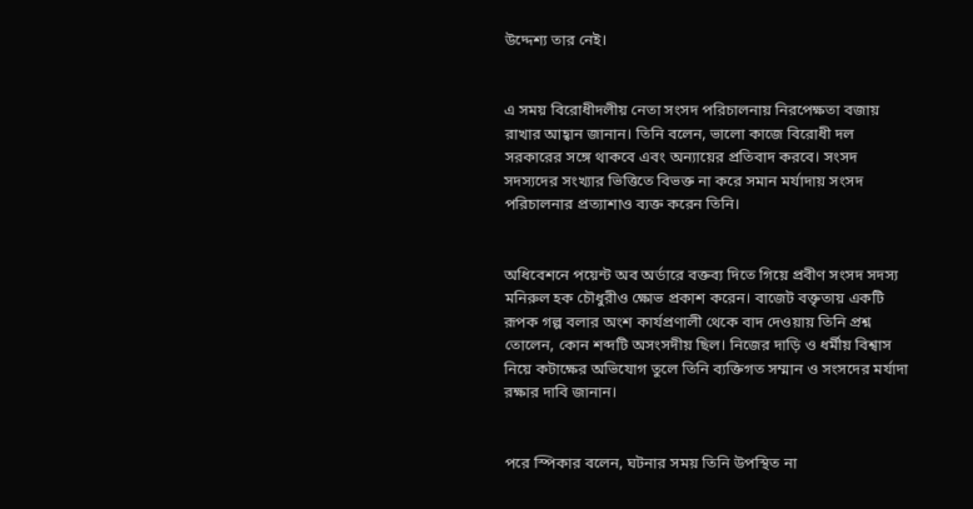উদ্দেশ্য তার নেই।


এ সময় বিরোধীদলীয় নেতা সংসদ পরিচালনায় নিরপেক্ষতা বজায় রাখার আহ্বান জানান। তিনি বলেন, ভালো কাজে বিরোধী দল সরকারের সঙ্গে থাকবে এবং অন্যায়ের প্রতিবাদ করবে। সংসদ সদস্যদের সংখ্যার ভিত্তিতে বিভক্ত না করে সমান মর্যাদায় সংসদ পরিচালনার প্রত্যাশাও ব্যক্ত করেন তিনি।


অধিবেশনে পয়েন্ট অব অর্ডারে বক্তব্য দিতে গিয়ে প্রবীণ সংসদ সদস্য মনিরুল হক চৌধুরীও ক্ষোভ প্রকাশ করেন। বাজেট বক্তৃতায় একটি রূপক গল্প বলার অংশ কার্যপ্রণালী থেকে বাদ দেওয়ায় তিনি প্রশ্ন তোলেন, কোন শব্দটি অসংসদীয় ছিল। নিজের দাড়ি ও ধর্মীয় বিশ্বাস নিয়ে কটাক্ষের অভিযোগ তুলে তিনি ব্যক্তিগত সম্মান ও সংসদের মর্যাদা রক্ষার দাবি জানান।


পরে স্পিকার বলেন, ঘটনার সময় তিনি উপস্থিত না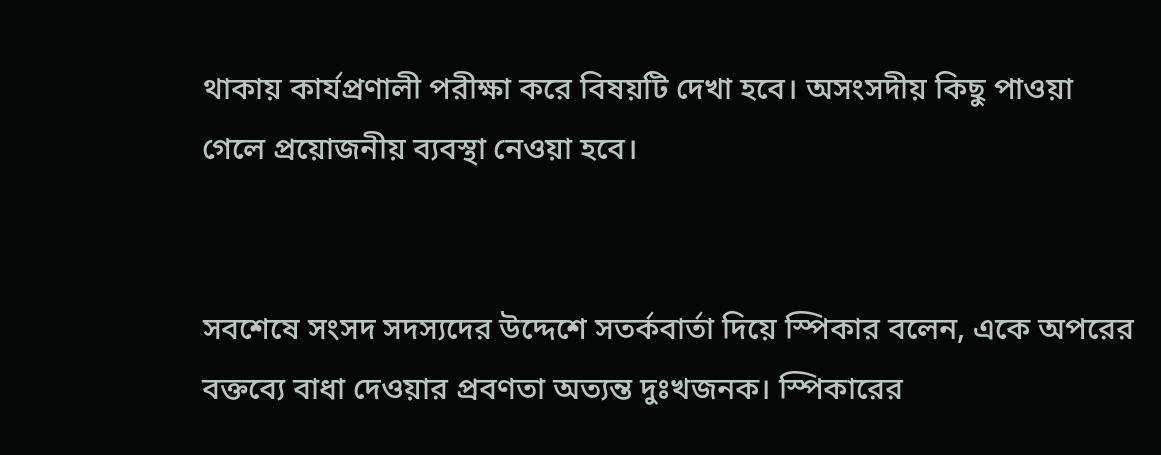থাকায় কার্যপ্রণালী পরীক্ষা করে বিষয়টি দেখা হবে। অসংসদীয় কিছু পাওয়া গেলে প্রয়োজনীয় ব্যবস্থা নেওয়া হবে।


সবশেষে সংসদ সদস্যদের উদ্দেশে সতর্কবার্তা দিয়ে স্পিকার বলেন, একে অপরের বক্তব্যে বাধা দেওয়ার প্রবণতা অত্যন্ত দুঃখজনক। স্পিকারের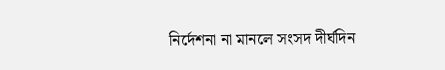নির্দেশনা না মানলে সংসদ দীর্ঘদিন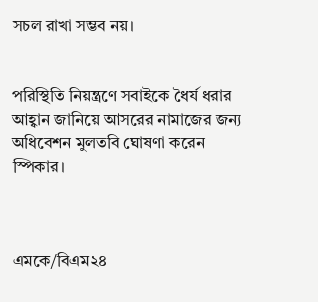সচল রাখা সম্ভব নয়।


পরিস্থিতি নিয়ন্ত্রণে সবাইকে ধৈর্য ধরার আহ্বান জানিয়ে আসরের নামাজের জন্য অধিবেশন মুলতবি ঘোষণা করেন স্পিকার।



এমকে/বিএম২৪